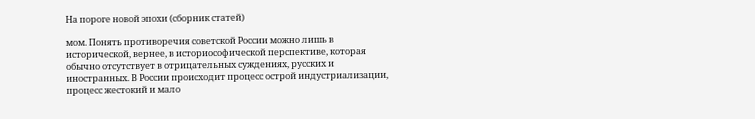На пороге новой эпохи (сборник статей)

мом. Понять противоречия советской России можно лишь в исторической, вернее, в историософической перспективе, которая обычно отсутствует в отрицательных суждениях, русских и иностранных. В России происходит процесс острой индустриализации, процесс жестокий и мало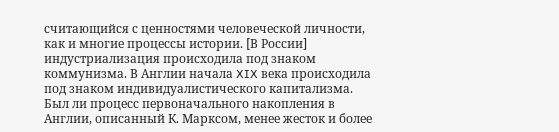считающийся с ценностями человеческой личности, как и многие процессы истории. [В России] индустриализация происходила под знаком коммунизма. В Англии начала XIX века происходила под знаком индивидуалистического капитализма. Был ли процесс первоначального накопления в Англии, описанный К. Марксом, менее жесток и более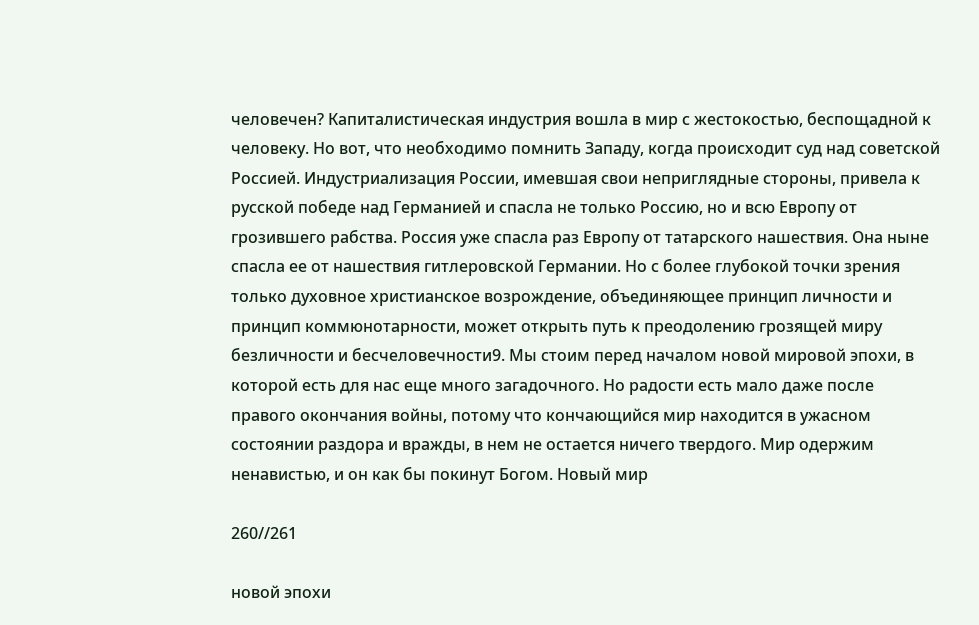человечен? Капиталистическая индустрия вошла в мир с жестокостью, беспощадной к человеку. Но вот, что необходимо помнить Западу, когда происходит суд над советской Россией. Индустриализация России, имевшая свои неприглядные стороны, привела к русской победе над Германией и спасла не только Россию, но и всю Европу от грозившего рабства. Россия уже спасла раз Европу от татарского нашествия. Она ныне спасла ее от нашествия гитлеровской Германии. Но с более глубокой точки зрения только духовное христианское возрождение, объединяющее принцип личности и принцип коммюнотарности, может открыть путь к преодолению грозящей миру безличности и бесчеловечности9. Мы стоим перед началом новой мировой эпохи, в которой есть для нас еще много загадочного. Но радости есть мало даже после правого окончания войны, потому что кончающийся мир находится в ужасном состоянии раздора и вражды, в нем не остается ничего твердого. Мир одержим ненавистью, и он как бы покинут Богом. Новый мир

260//261

новой эпохи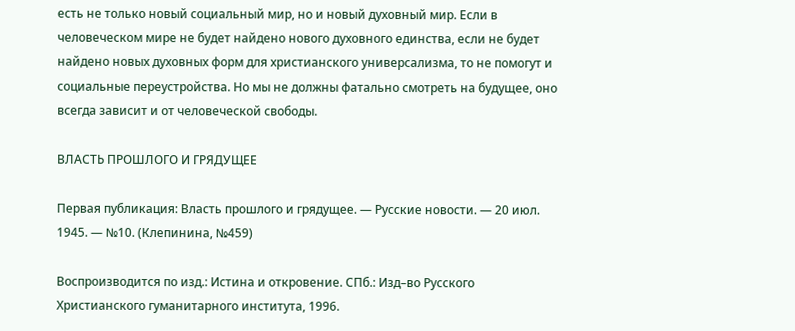есть не только новый социальный мир, но и новый духовный мир. Если в человеческом мире не будет найдено нового духовного единства, если не будет найдено новых духовных форм для христианского универсализма, то не помогут и социальные переустройства. Но мы не должны фатально смотреть на будущее, оно всегда зависит и от человеческой свободы.

ВЛАСТЬ ПРОШЛОГО И ГРЯДУЩЕЕ

Первая публикация: Власть прошлого и грядущее. — Русские новости. — 20 июл. 1945. — №10. (Клепинина, №459)

Воспроизводится по изд.: Истина и откровение. СПб.: Изд–во Русского Христианского гуманитарного института, 1996.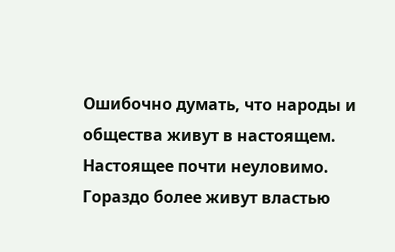Ошибочно думать, что народы и общества живут в настоящем. Настоящее почти неуловимо. Гораздо более живут властью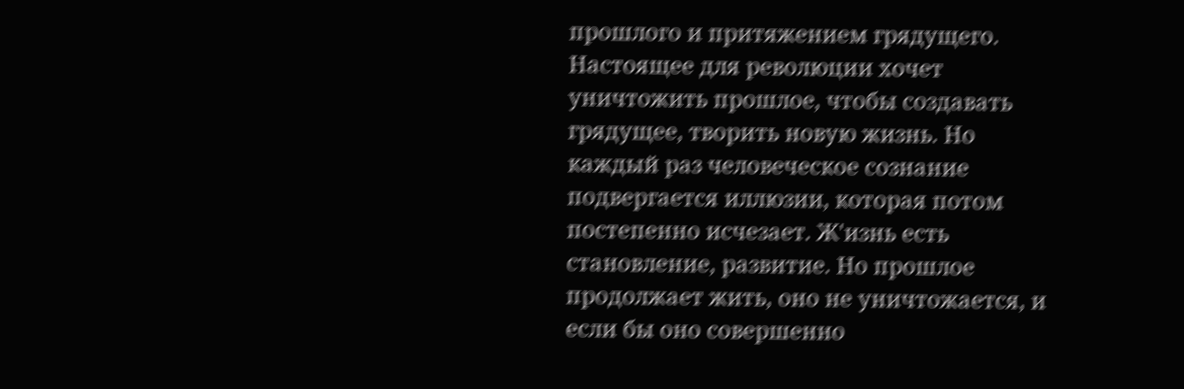прошлого и притяжением грядущего. Настоящее для революции хочет уничтожить прошлое, чтобы создавать грядущее, творить новую жизнь. Но каждый раз человеческое сознание подвергается иллюзии, которая потом постепенно исчезает. Ж'изнь есть становление, развитие. Но прошлое продолжает жить, оно не уничтожается, и если бы оно совершенно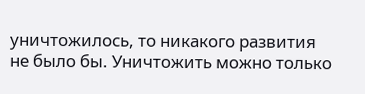уничтожилось, то никакого развития не было бы. Уничтожить можно только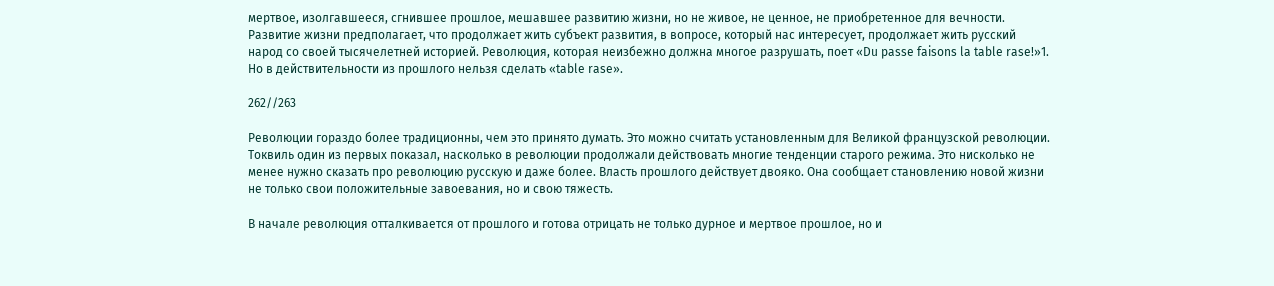мертвое, изолгавшееся, сгнившее прошлое, мешавшее развитию жизни, но не живое, не ценное, не приобретенное для вечности. Развитие жизни предполагает, что продолжает жить субъект развития, в вопросе, который нас интересует, продолжает жить русский народ со своей тысячелетней историей. Революция, которая неизбежно должна многое разрушать, поет «Du passe faisons la table rase!»1. Но в действительности из прошлого нельзя сделать «table rase».

262//263

Революции гораздо более традиционны, чем это принято думать. Это можно считать установленным для Великой французской революции. Токвиль один из первых показал, насколько в революции продолжали действовать многие тенденции старого режима. Это нисколько не менее нужно сказать про революцию русскую и даже более. Власть прошлого действует двояко. Она сообщает становлению новой жизни не только свои положительные завоевания, но и свою тяжесть.

В начале революция отталкивается от прошлого и готова отрицать не только дурное и мертвое прошлое, но и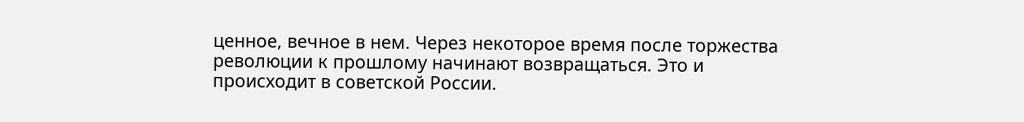ценное, вечное в нем. Через некоторое время после торжества революции к прошлому начинают возвращаться. Это и происходит в советской России.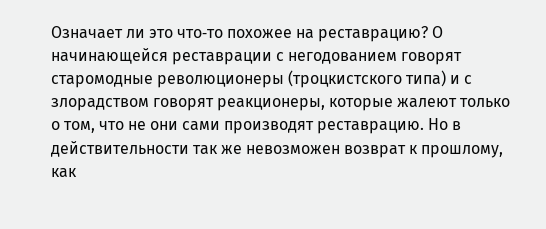Означает ли это что‑то похожее на реставрацию? О начинающейся реставрации с негодованием говорят старомодные революционеры (троцкистского типа) и с злорадством говорят реакционеры, которые жалеют только о том, что не они сами производят реставрацию. Но в действительности так же невозможен возврат к прошлому, как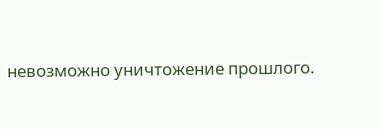невозможно уничтожение прошлого.